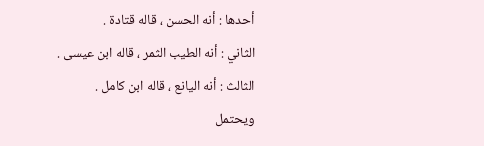أحدها : أنه الحسن ، قاله قتادة .
الثاني : أنه الطيب الثمر ، قاله ابن عيسى .
الثالث : أنه اليانع ، قاله ابن كامل .
ويحتمل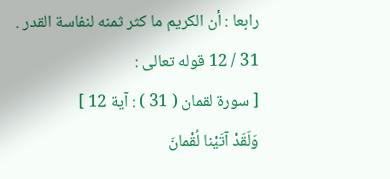رابعا : أن الكريم ما كثر ثمنه لنفاسة القدر .
31 / 12 قوله تعالى :
[ سورة لقمان ( 31 ) : آية 12 ]
وَلَقَدْ آتَيْنا لُقْمانَ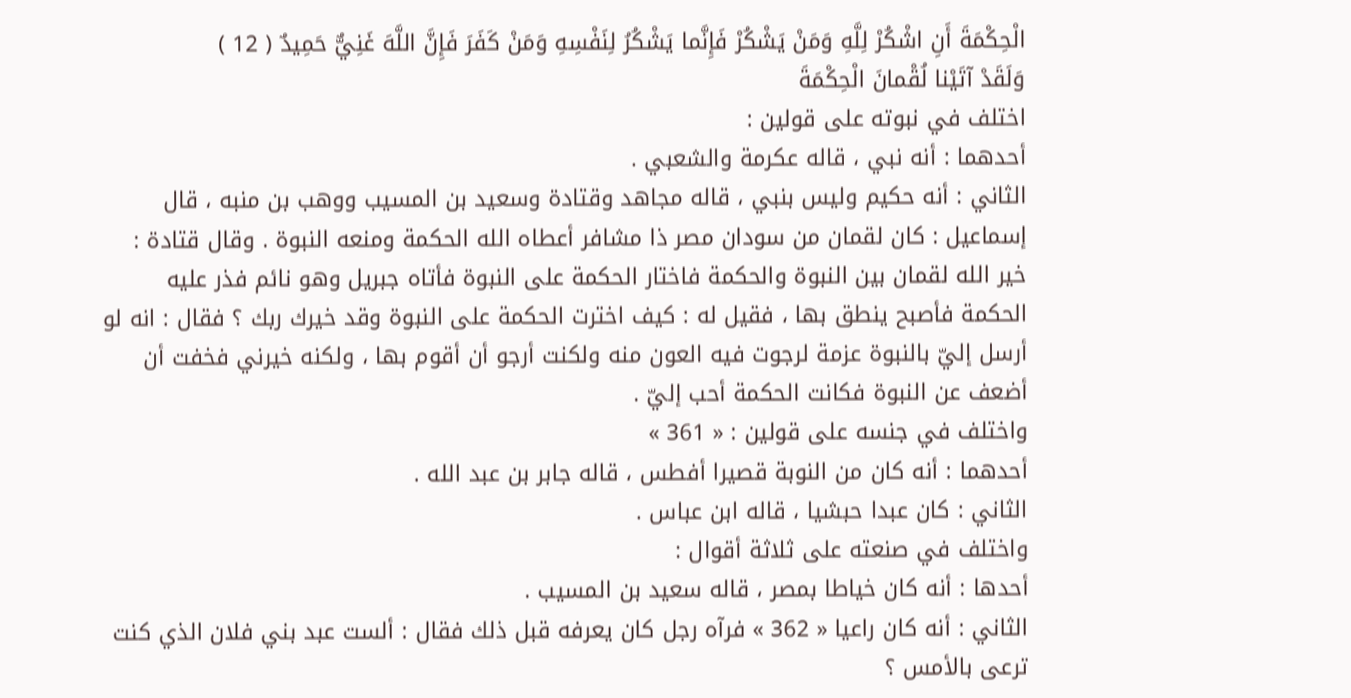الْحِكْمَةَ أَنِ اشْكُرْ لِلَّهِ وَمَنْ يَشْكُرْ فَإِنَّما يَشْكُرُ لِنَفْسِهِ وَمَنْ كَفَرَ فَإِنَّ اللَّهَ غَنِيٌّ حَمِيدٌ ( 12 )
وَلَقَدْ آتَيْنا لُقْمانَ الْحِكْمَةَ
اختلف في نبوته على قولين :
أحدهما : أنه نبي ، قاله عكرمة والشعبي .
الثاني : أنه حكيم وليس بنبي ، قاله مجاهد وقتادة وسعيد بن المسيب ووهب بن منبه ، قال إسماعيل : كان لقمان من سودان مصر ذا مشافر أعطاه الله الحكمة ومنعه النبوة . وقال قتادة : خير الله لقمان بين النبوة والحكمة فاختار الحكمة على النبوة فأتاه جبريل وهو نائم فذر عليه الحكمة فأصبح ينطق بها ، فقيل له : كيف اخترت الحكمة على النبوة وقد خيرك ربك ؟ فقال : انه لو أرسل إليّ بالنبوة عزمة لرجوت فيه العون منه ولكنت أرجو أن أقوم بها ، ولكنه خيرني فخفت أن أضعف عن النبوة فكانت الحكمة أحب إليّ .
واختلف في جنسه على قولين : « 361 »
أحدهما : أنه كان من النوبة قصيرا أفطس ، قاله جابر بن عبد الله .
الثاني : كان عبدا حبشيا ، قاله ابن عباس .
واختلف في صنعته على ثلاثة أقوال :
أحدها : أنه كان خياطا بمصر ، قاله سعيد بن المسيب .
الثاني : أنه كان راعيا « 362 » فرآه رجل كان يعرفه قبل ذلك فقال : ألست عبد بني فلان الذي كنت ترعى بالأمس ؟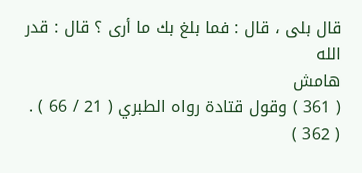قال بلى ، قال : فما بلغ بك ما أرى ؟ قال : قدر الله
هامش
( 361 ) وقول قتادة رواه الطبري ( 21 / 66 ) .
( 362 )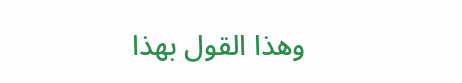وهذا القول بهذا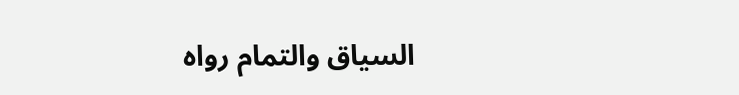السياق والتمام رواه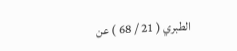الطبري ( 21 / 68 ) عن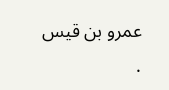عمرو بن قيس .